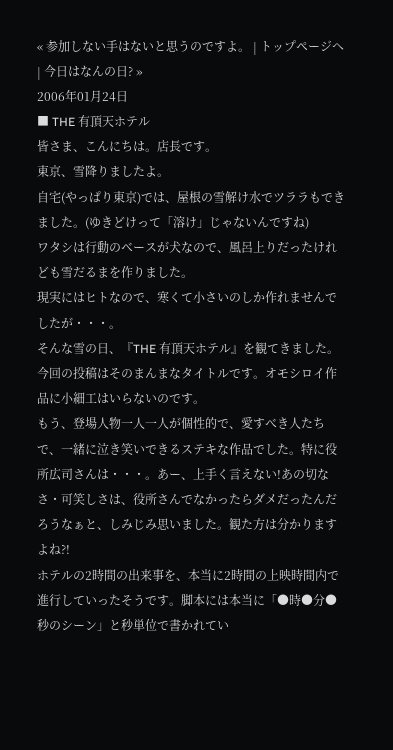« 参加しない手はないと思うのですよ。 | トップページへ | 今日はなんの日? »
2006年01月24日
■ THE 有頂天ホテル
皆さま、こんにちは。店長です。
東京、雪降りましたよ。
自宅(やっぱり東京)では、屋根の雪解け水でツララもできました。(ゆきどけって「溶け」じゃないんですね)
ワタシは行動のベースが犬なので、風呂上りだったけれども雪だるまを作りました。
現実にはヒトなので、寒くて小さいのしか作れませんでしたが・・・。
そんな雪の日、『THE 有頂天ホテル』を観てきました。
今回の投稿はそのまんまなタイトルです。オモシロイ作品に小細工はいらないのです。
もう、登場人物一人一人が個性的で、愛すべき人たちで、一緒に泣き笑いできるステキな作品でした。特に役所広司さんは・・・。あー、上手く言えない!あの切なさ・可笑しさは、役所さんでなかったらダメだったんだろうなぁと、しみじみ思いました。観た方は分かりますよね?!
ホテルの2時間の出来事を、本当に2時間の上映時間内で進行していったそうです。脚本には本当に「●時●分●秒のシーン」と秒単位で書かれてい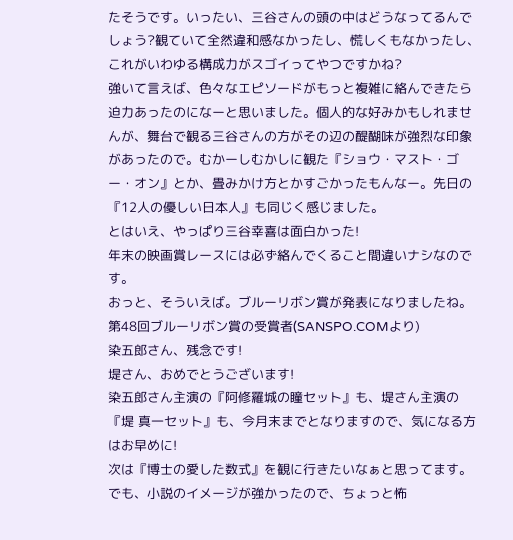たそうです。いったい、三谷さんの頭の中はどうなってるんでしょう?観ていて全然違和感なかったし、慌しくもなかったし、これがいわゆる構成力がスゴイってやつですかね?
強いて言えば、色々なエピソードがもっと複雑に絡んできたら迫力あったのになーと思いました。個人的な好みかもしれませんが、舞台で観る三谷さんの方がその辺の醍醐味が強烈な印象があったので。むかーしむかしに観た『ショウ・マスト・ゴー・オン』とか、畳みかけ方とかすごかったもんなー。先日の『12人の優しい日本人』も同じく感じました。
とはいえ、やっぱり三谷幸喜は面白かった!
年末の映画賞レースには必ず絡んでくること間違いナシなのです。
おっと、そういえば。ブルーリボン賞が発表になりましたね。
第48回ブルーリボン賞の受賞者(SANSPO.COMより)
染五郎さん、残念です!
堤さん、おめでとうございます!
染五郎さん主演の『阿修羅城の瞳セット』も、堤さん主演の『堤 真一セット』も、今月末までとなりますので、気になる方はお早めに!
次は『博士の愛した数式』を観に行きたいなぁと思ってます。
でも、小説のイメージが強かったので、ちょっと怖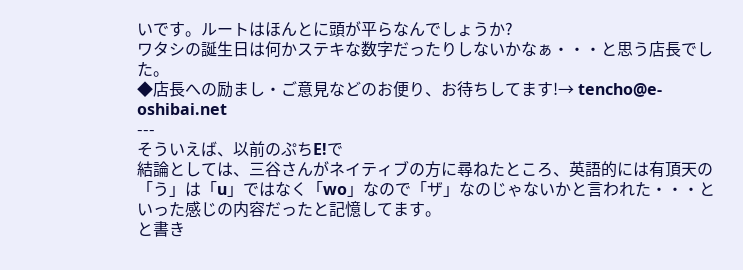いです。ルートはほんとに頭が平らなんでしょうか?
ワタシの誕生日は何かステキな数字だったりしないかなぁ・・・と思う店長でした。
◆店長への励まし・ご意見などのお便り、お待ちしてます!→ tencho@e-oshibai.net
---
そういえば、以前のぷちE!で
結論としては、三谷さんがネイティブの方に尋ねたところ、英語的には有頂天の「う」は「u」ではなく「wo」なので「ザ」なのじゃないかと言われた・・・といった感じの内容だったと記憶してます。
と書き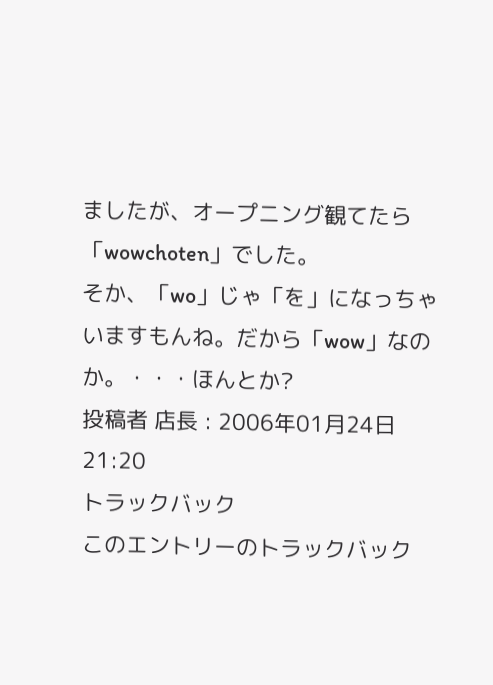ましたが、オープニング観てたら「wowchoten」でした。
そか、「wo」じゃ「を」になっちゃいますもんね。だから「wow」なのか。・・・ほんとか?
投稿者 店長 : 2006年01月24日 21:20
トラックバック
このエントリーのトラックバック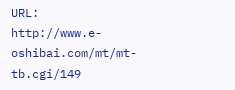URL:
http://www.e-oshibai.com/mt/mt-tb.cgi/149